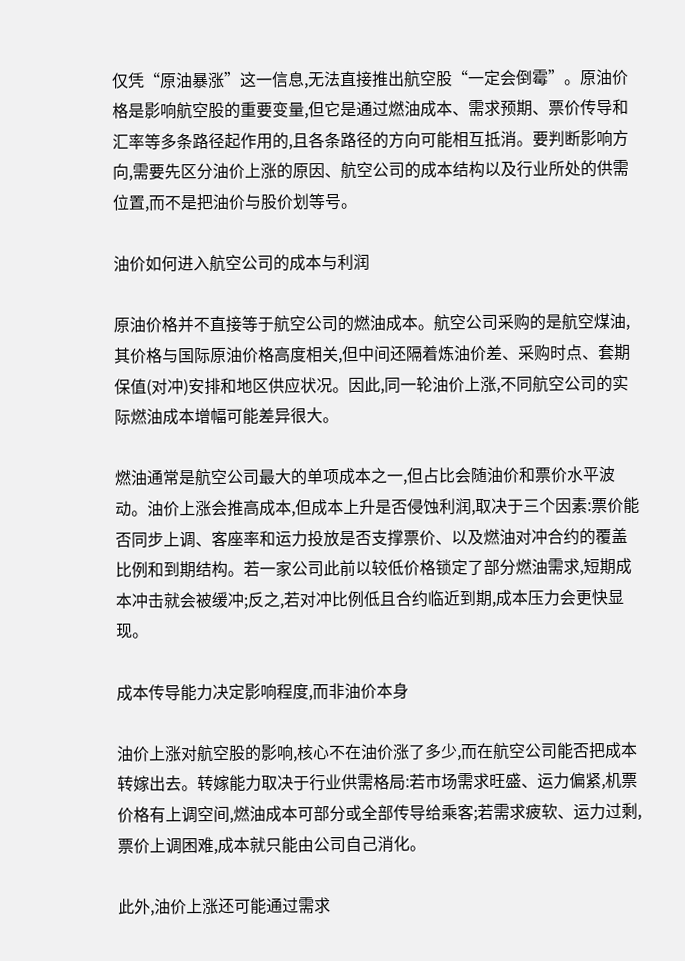仅凭“原油暴涨”这一信息,无法直接推出航空股“一定会倒霉”。原油价格是影响航空股的重要变量,但它是通过燃油成本、需求预期、票价传导和汇率等多条路径起作用的,且各条路径的方向可能相互抵消。要判断影响方向,需要先区分油价上涨的原因、航空公司的成本结构以及行业所处的供需位置,而不是把油价与股价划等号。

油价如何进入航空公司的成本与利润

原油价格并不直接等于航空公司的燃油成本。航空公司采购的是航空煤油,其价格与国际原油价格高度相关,但中间还隔着炼油价差、采购时点、套期保值(对冲)安排和地区供应状况。因此,同一轮油价上涨,不同航空公司的实际燃油成本增幅可能差异很大。

燃油通常是航空公司最大的单项成本之一,但占比会随油价和票价水平波动。油价上涨会推高成本,但成本上升是否侵蚀利润,取决于三个因素:票价能否同步上调、客座率和运力投放是否支撑票价、以及燃油对冲合约的覆盖比例和到期结构。若一家公司此前以较低价格锁定了部分燃油需求,短期成本冲击就会被缓冲;反之,若对冲比例低且合约临近到期,成本压力会更快显现。

成本传导能力决定影响程度,而非油价本身

油价上涨对航空股的影响,核心不在油价涨了多少,而在航空公司能否把成本转嫁出去。转嫁能力取决于行业供需格局:若市场需求旺盛、运力偏紧,机票价格有上调空间,燃油成本可部分或全部传导给乘客;若需求疲软、运力过剩,票价上调困难,成本就只能由公司自己消化。

此外,油价上涨还可能通过需求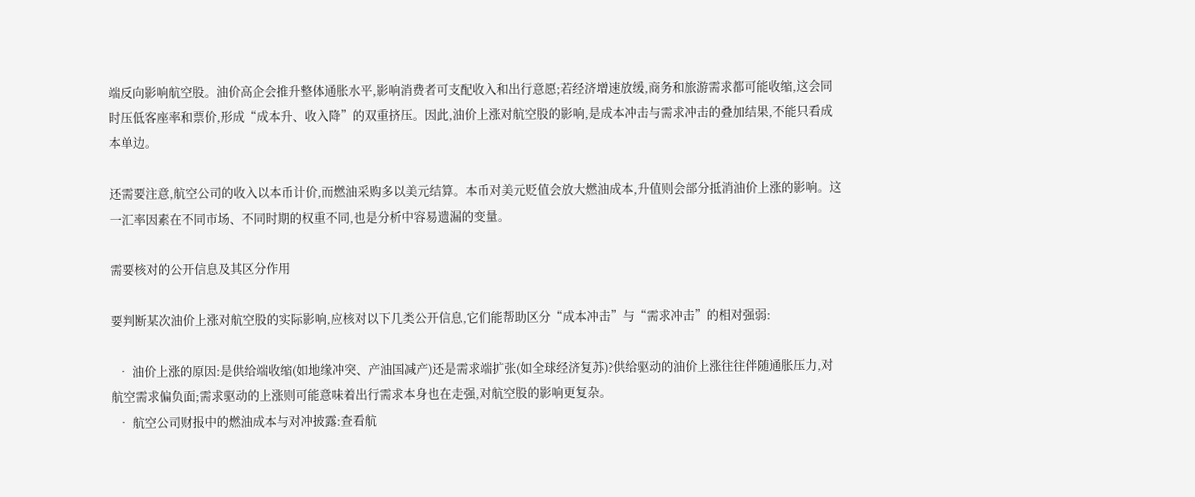端反向影响航空股。油价高企会推升整体通胀水平,影响消费者可支配收入和出行意愿;若经济增速放缓,商务和旅游需求都可能收缩,这会同时压低客座率和票价,形成“成本升、收入降”的双重挤压。因此,油价上涨对航空股的影响,是成本冲击与需求冲击的叠加结果,不能只看成本单边。

还需要注意,航空公司的收入以本币计价,而燃油采购多以美元结算。本币对美元贬值会放大燃油成本,升值则会部分抵消油价上涨的影响。这一汇率因素在不同市场、不同时期的权重不同,也是分析中容易遗漏的变量。

需要核对的公开信息及其区分作用

要判断某次油价上涨对航空股的实际影响,应核对以下几类公开信息,它们能帮助区分“成本冲击”与“需求冲击”的相对强弱:

  • 油价上涨的原因:是供给端收缩(如地缘冲突、产油国减产)还是需求端扩张(如全球经济复苏)?供给驱动的油价上涨往往伴随通胀压力,对航空需求偏负面;需求驱动的上涨则可能意味着出行需求本身也在走强,对航空股的影响更复杂。
  • 航空公司财报中的燃油成本与对冲披露:查看航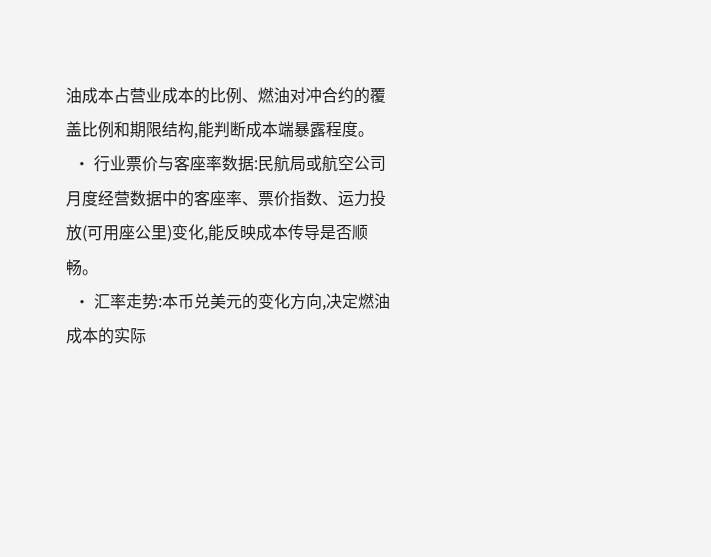油成本占营业成本的比例、燃油对冲合约的覆盖比例和期限结构,能判断成本端暴露程度。
  • 行业票价与客座率数据:民航局或航空公司月度经营数据中的客座率、票价指数、运力投放(可用座公里)变化,能反映成本传导是否顺畅。
  • 汇率走势:本币兑美元的变化方向,决定燃油成本的实际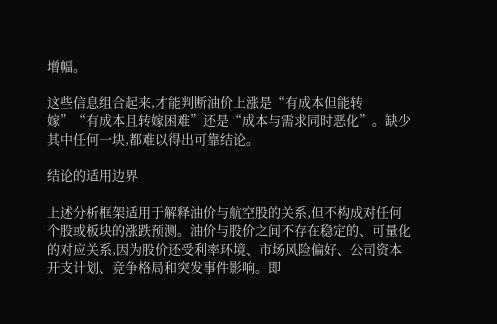增幅。

这些信息组合起来,才能判断油价上涨是“有成本但能转嫁”“有成本且转嫁困难”还是“成本与需求同时恶化”。缺少其中任何一块,都难以得出可靠结论。

结论的适用边界

上述分析框架适用于解释油价与航空股的关系,但不构成对任何个股或板块的涨跌预测。油价与股价之间不存在稳定的、可量化的对应关系,因为股价还受利率环境、市场风险偏好、公司资本开支计划、竞争格局和突发事件影响。即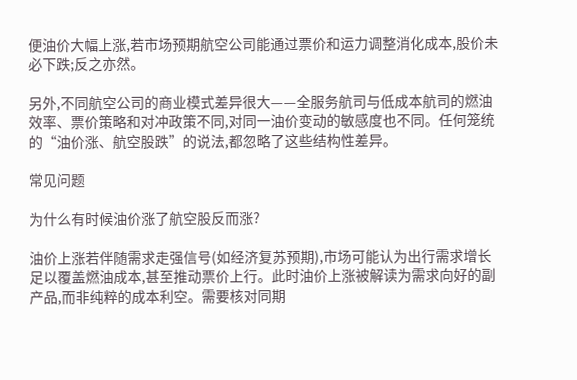便油价大幅上涨,若市场预期航空公司能通过票价和运力调整消化成本,股价未必下跌;反之亦然。

另外,不同航空公司的商业模式差异很大——全服务航司与低成本航司的燃油效率、票价策略和对冲政策不同,对同一油价变动的敏感度也不同。任何笼统的“油价涨、航空股跌”的说法,都忽略了这些结构性差异。

常见问题

为什么有时候油价涨了航空股反而涨?

油价上涨若伴随需求走强信号(如经济复苏预期),市场可能认为出行需求增长足以覆盖燃油成本,甚至推动票价上行。此时油价上涨被解读为需求向好的副产品,而非纯粹的成本利空。需要核对同期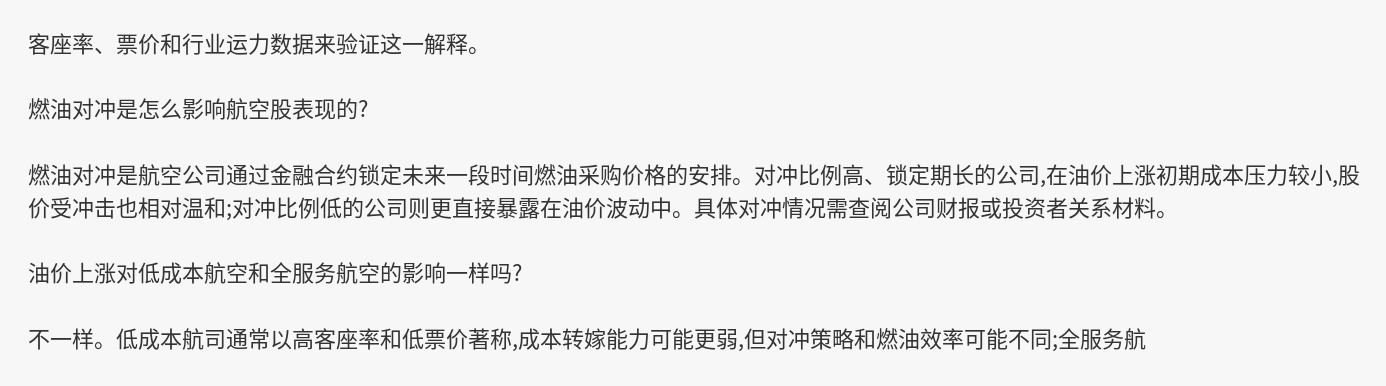客座率、票价和行业运力数据来验证这一解释。

燃油对冲是怎么影响航空股表现的?

燃油对冲是航空公司通过金融合约锁定未来一段时间燃油采购价格的安排。对冲比例高、锁定期长的公司,在油价上涨初期成本压力较小,股价受冲击也相对温和;对冲比例低的公司则更直接暴露在油价波动中。具体对冲情况需查阅公司财报或投资者关系材料。

油价上涨对低成本航空和全服务航空的影响一样吗?

不一样。低成本航司通常以高客座率和低票价著称,成本转嫁能力可能更弱,但对冲策略和燃油效率可能不同;全服务航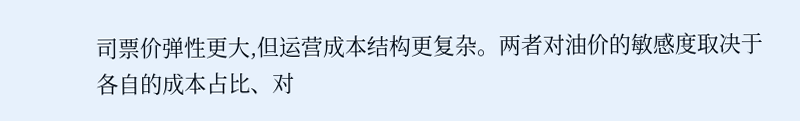司票价弹性更大,但运营成本结构更复杂。两者对油价的敏感度取决于各自的成本占比、对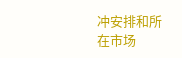冲安排和所在市场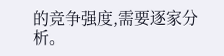的竞争强度,需要逐家分析。